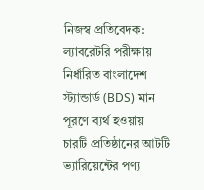নিজস্ব প্রতিবেদক: ল্যাবরেটরি পরীক্ষায় নির্ধারিত বাংলাদেশ স্ট্যান্ডার্ড (BDS) মান পূরণে ব্যর্থ হওয়ায় চারটি প্রতিষ্ঠানের আটটি ভ্যারিয়েন্টের পণ্য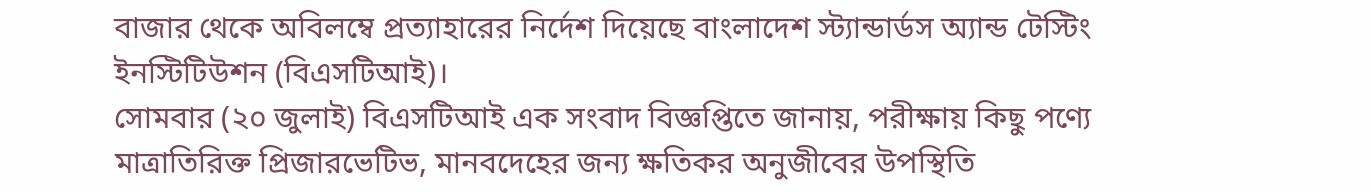বাজার থেকে অবিলম্বে প্রত্যাহারের নির্দেশ দিয়েছে বাংলাদেশ স্ট্যান্ডার্ডস অ্যান্ড টেস্টিং ইনস্টিটিউশন (বিএসটিআই)।
সোমবার (২০ জুলাই) বিএসটিআই এক সংবাদ বিজ্ঞপ্তিতে জানায়, পরীক্ষায় কিছু পণ্যে মাত্রাতিরিক্ত প্রিজারভেটিভ, মানবদেহের জন্য ক্ষতিকর অনুজীবের উপস্থিতি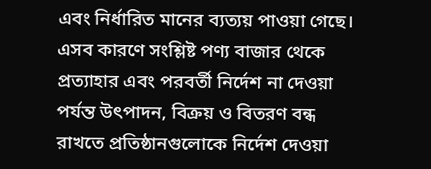এবং নির্ধারিত মানের ব্যত্যয় পাওয়া গেছে। এসব কারণে সংশ্লিষ্ট পণ্য বাজার থেকে প্রত্যাহার এবং পরবর্তী নির্দেশ না দেওয়া পর্যন্ত উৎপাদন, বিক্রয় ও বিতরণ বন্ধ রাখতে প্রতিষ্ঠানগুলোকে নির্দেশ দেওয়া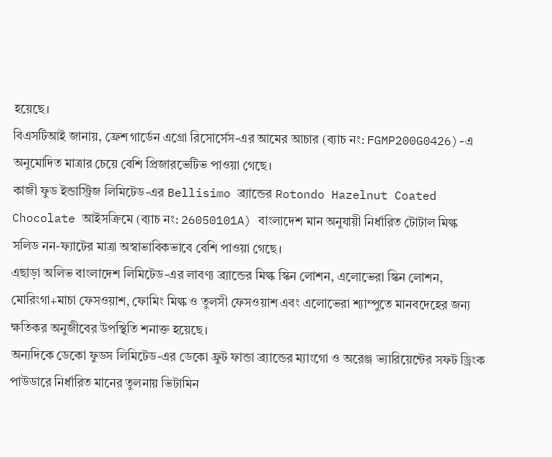হয়েছে।
বিএসটিআই জানায়, ফ্রেশ গার্ডেন এগ্রো রিসোর্সেস-এর আমের আচার (ব্যাচ নং: FGMP200G0426)-এ অনুমোদিত মাত্রার চেয়ে বেশি প্রিজারভেটিভ পাওয়া গেছে।
কাজী ফুড ইন্ডাস্ট্রিজ লিমিটেড-এর Bellisimo ব্র্যান্ডের Rotondo Hazelnut Coated Chocolate আইসক্রিমে (ব্যাচ নং: 26050101A) বাংলাদেশ মান অনুযায়ী নির্ধারিত টোটাল মিল্ক সলিড নন-ফ্যাটের মাত্রা অস্বাভাবিকভাবে বেশি পাওয়া গেছে।
এছাড়া অলিভ বাংলাদেশ লিমিটেড-এর লাবণ্য ব্র্যান্ডের মিল্ক স্কিন লোশন, এলোভেরা স্কিন লোশন, মোরিংগা+মাচা ফেসওয়াশ, ফোমিং মিল্ক ও তুলসী ফেসওয়াশ এবং এলোভেরা শ্যাম্পুতে মানবদেহের জন্য ক্ষতিকর অনুজীবের উপস্থিতি শনাক্ত হয়েছে।
অন্যদিকে ডেকো ফুডস লিমিটেড-এর ডেকো ফ্রুট ফান্ডা ব্র্যান্ডের ম্যাংগো ও অরেঞ্জ ভ্যারিয়েন্টের সফট ড্রিংক পাউডারে নির্ধারিত মানের তুলনায় ভিটামিন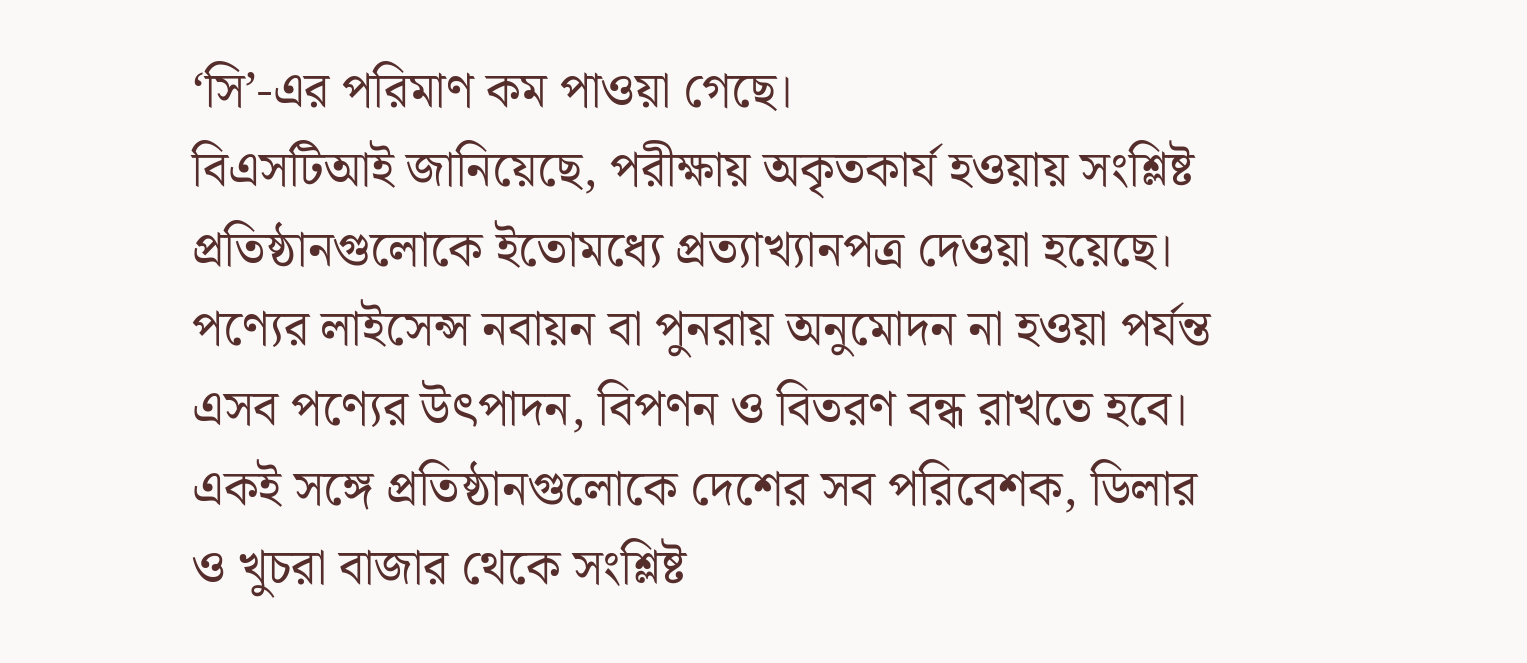‘সি’-এর পরিমাণ কম পাওয়া গেছে।
বিএসটিআই জানিয়েছে, পরীক্ষায় অকৃতকার্য হওয়ায় সংশ্লিষ্ট প্রতিষ্ঠানগুলোকে ইতোমধ্যে প্রত্যাখ্যানপত্র দেওয়া হয়েছে। পণ্যের লাইসেন্স নবায়ন বা পুনরায় অনুমোদন না হওয়া পর্যন্ত এসব পণ্যের উৎপাদন, বিপণন ও বিতরণ বন্ধ রাখতে হবে।
একই সঙ্গে প্রতিষ্ঠানগুলোকে দেশের সব পরিবেশক, ডিলার ও খুচরা বাজার থেকে সংশ্লিষ্ট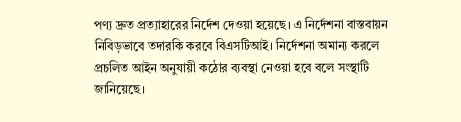পণ্য দ্রুত প্রত্যাহারের নির্দেশ দেওয়া হয়েছে। এ নির্দেশনা বাস্তবায়ন নিবিড়ভাবে তদারকি করবে বিএসটিআই। নির্দেশনা অমান্য করলে প্রচলিত আইন অনুযায়ী কঠোর ব্যবস্থা নেওয়া হবে বলে সংস্থাটি জানিয়েছে।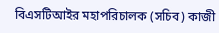বিএসটিআইর মহাপরিচালক (সচিব) কাজী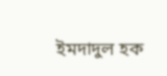ইমদাদুল হক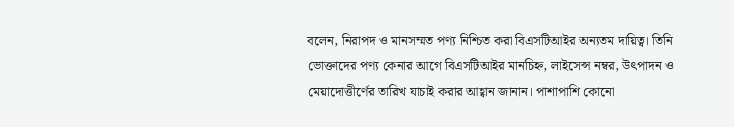বলেন, নিরাপদ ও মানসম্মত পণ্য নিশ্চিত করা বিএসটিআইর অন্যতম দায়িত্ব। তিনি ভোক্তাদের পণ্য কেনার আগে বিএসটিআইর মানচিহ্ন, লাইসেন্স নম্বর, উৎপাদন ও মেয়াদোত্তীর্ণের তারিখ যাচাই করার আহ্বান জানান। পাশাপাশি কোনো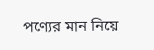পণ্যের মান নিয়ে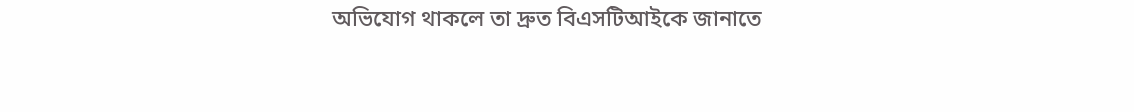অভিযোগ থাকলে তা দ্রুত বিএসটিআইকে জানাতে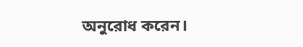অনুরোধ করেন।